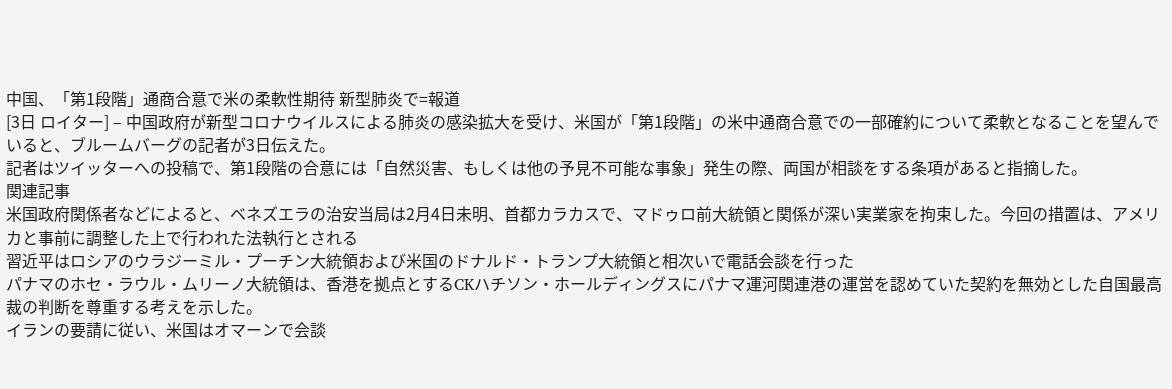中国、「第1段階」通商合意で米の柔軟性期待 新型肺炎で=報道
[3日 ロイター] – 中国政府が新型コロナウイルスによる肺炎の感染拡大を受け、米国が「第1段階」の米中通商合意での一部確約について柔軟となることを望んでいると、ブルームバーグの記者が3日伝えた。
記者はツイッターへの投稿で、第1段階の合意には「自然災害、もしくは他の予見不可能な事象」発生の際、両国が相談をする条項があると指摘した。
関連記事
米国政府関係者などによると、ベネズエラの治安当局は2月4日未明、首都カラカスで、マドゥロ前大統領と関係が深い実業家を拘束した。今回の措置は、アメリカと事前に調整した上で行われた法執行とされる
習近平はロシアのウラジーミル・プーチン大統領および米国のドナルド・トランプ大統領と相次いで電話会談を行った
パナマのホセ・ラウル・ムリーノ大統領は、香港を拠点とするCKハチソン・ホールディングスにパナマ運河関連港の運営を認めていた契約を無効とした自国最高裁の判断を尊重する考えを示した。
イランの要請に従い、米国はオマーンで会談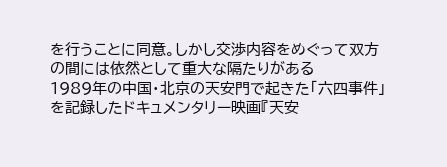を行うことに同意。しかし交渉内容をめぐって双方の間には依然として重大な隔たりがある
1989年の中国・北京の天安門で起きた「六四事件」を記録したドキュメンタリー映画『天安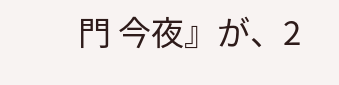門 今夜』が、2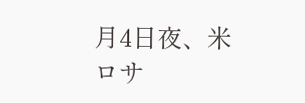月4日夜、米ロサ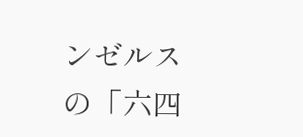ンゼルスの「六四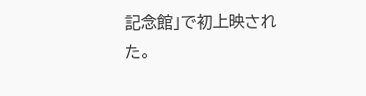記念館」で初上映された。